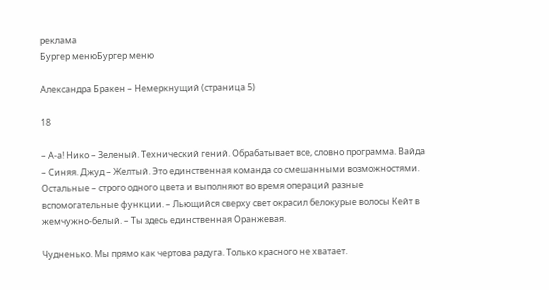реклама
Бургер менюБургер меню

Александра Бракен – Немеркнущий (страница 5)

18

– А-а! Нико – Зеленый. Технический гений. Обрабатывает все, словно программа. Вайда – Синяя. Джуд – Желтый. Это единственная команда со смешанными возможностями. Остальные – строго одного цвета и выполняют во время операций разные вспомогательные функции. – Льющийся сверху свет окрасил белокурые волосы Кейт в жемчужно-белый. – Ты здесь единственная Оранжевая.

Чудненько. Мы прямо как чертова радуга. Только красного не хватает.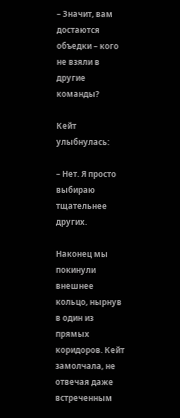– Значит, вам достаются объедки – кого не взяли в другие команды?

Кейт улыбнулась:

– Нет. Я просто выбираю тщательнее других.

Наконец мы покинули внешнее кольцо, нырнув в один из прямых коридоров. Кейт замолчала, не отвечая даже встреченным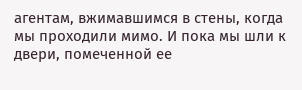агентам, вжимавшимся в стены, когда мы проходили мимо. И пока мы шли к двери, помеченной ее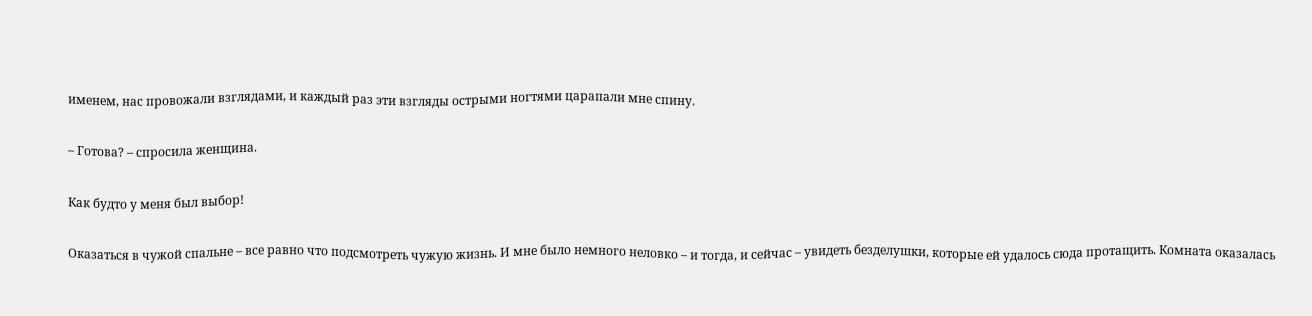именем, нас провожали взглядами, и каждый раз эти взгляды острыми ногтями царапали мне спину.

– Готова? – спросила женщина.

Как будто у меня был выбор!

Оказаться в чужой спальне – все равно что подсмотреть чужую жизнь. И мне было немного неловко – и тогда, и сейчас – увидеть безделушки, которые ей удалось сюда протащить. Комната оказалась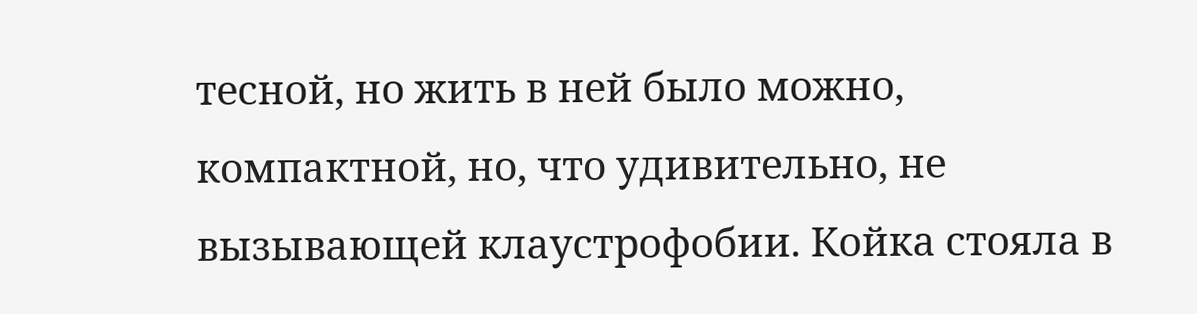тесной, но жить в ней было можно, компактной, но, что удивительно, не вызывающей клаустрофобии. Койка стояла в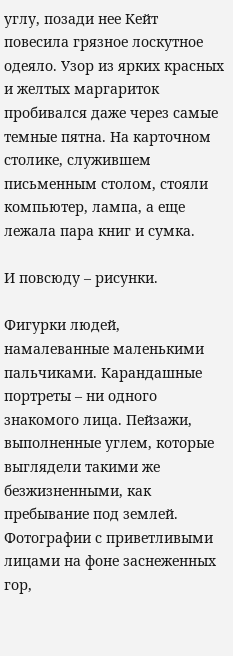углу, позади нее Кейт повесила грязное лоскутное одеяло. Узор из ярких красных и желтых маргариток пробивался даже через самые темные пятна. На карточном столике, служившем письменным столом, стояли компьютер, лампа, а еще лежала пара книг и сумка.

И повсюду – рисунки.

Фигурки людей, намалеванные маленькими пальчиками. Карандашные портреты – ни одного знакомого лица. Пейзажи, выполненные углем, которые выглядели такими же безжизненными, как пребывание под землей. Фотографии с приветливыми лицами на фоне заснеженных гор,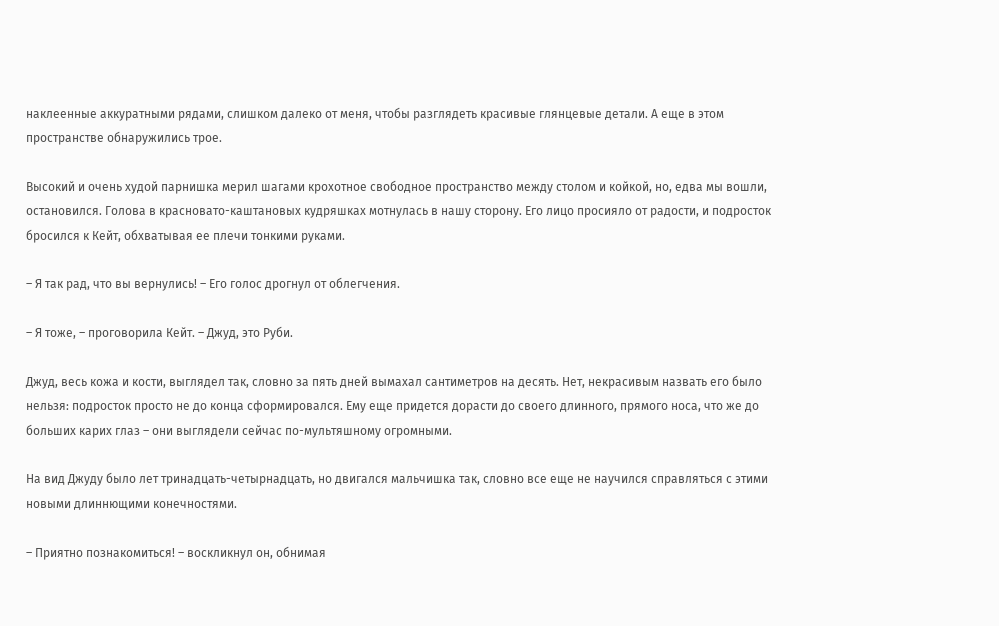наклеенные аккуратными рядами, слишком далеко от меня, чтобы разглядеть красивые глянцевые детали. А еще в этом пространстве обнаружились трое.

Высокий и очень худой парнишка мерил шагами крохотное свободное пространство между столом и койкой, но, едва мы вошли, остановился. Голова в красновато-каштановых кудряшках мотнулась в нашу сторону. Его лицо просияло от радости, и подросток бросился к Кейт, обхватывая ее плечи тонкими руками.

– Я так рад, что вы вернулись! – Его голос дрогнул от облегчения.

– Я тоже, – проговорила Кейт. – Джуд, это Руби.

Джуд, весь кожа и кости, выглядел так, словно за пять дней вымахал сантиметров на десять. Нет, некрасивым назвать его было нельзя: подросток просто не до конца сформировался. Ему еще придется дорасти до своего длинного, прямого носа, что же до больших карих глаз – они выглядели сейчас по-мультяшному огромными.

На вид Джуду было лет тринадцать-четырнадцать, но двигался мальчишка так, словно все еще не научился справляться с этими новыми длиннющими конечностями.

– Приятно познакомиться! – воскликнул он, обнимая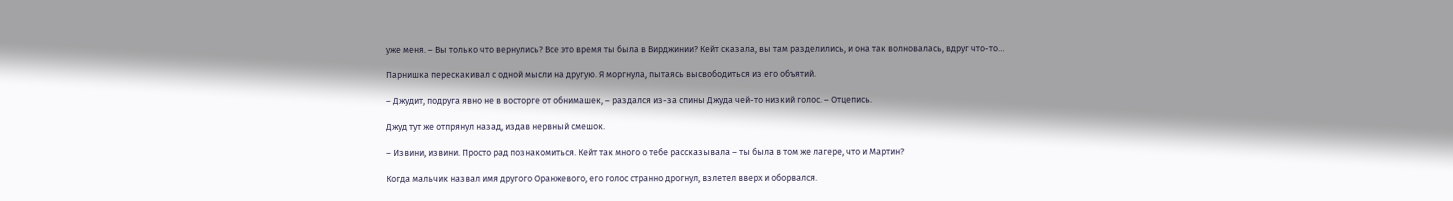уже меня. – Вы только что вернулись? Все это время ты была в Вирджинии? Кейт сказала, вы там разделились, и она так волновалась, вдруг что-то…

Парнишка перескакивал с одной мысли на другую. Я моргнула, пытаясь высвободиться из его объятий.

– Джудит, подруга явно не в восторге от обнимашек, – раздался из-за спины Джуда чей-то низкий голос. – Отцепись.

Джуд тут же отпрянул назад, издав нервный смешок.

– Извини, извини. Просто рад познакомиться. Кейт так много о тебе рассказывала – ты была в том же лагере, что и Мартин?

Когда мальчик назвал имя другого Оранжевого, его голос странно дрогнул, взлетел вверх и оборвался.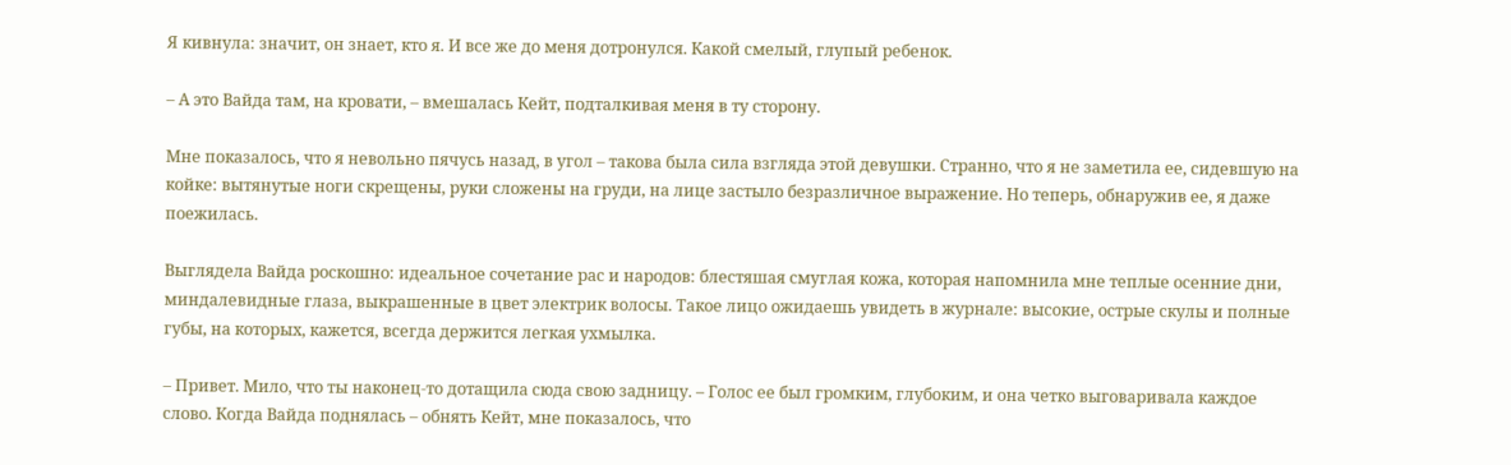Я кивнула: значит, он знает, кто я. И все же до меня дотронулся. Какой смелый, глупый ребенок.

– А это Вайда там, на кровати, – вмешалась Кейт, подталкивая меня в ту сторону.

Мне показалось, что я невольно пячусь назад, в угол – такова была сила взгляда этой девушки. Странно, что я не заметила ее, сидевшую на койке: вытянутые ноги скрещены, руки сложены на груди, на лице застыло безразличное выражение. Но теперь, обнаружив ее, я даже поежилась.

Выглядела Вайда роскошно: идеальное сочетание рас и народов: блестяшая смуглая кожа, которая напомнила мне теплые осенние дни, миндалевидные глаза, выкрашенные в цвет электрик волосы. Такое лицо ожидаешь увидеть в журнале: высокие, острые скулы и полные губы, на которых, кажется, всегда держится легкая ухмылка.

– Привет. Мило, что ты наконец-то дотащила сюда свою задницу. – Голос ее был громким, глубоким, и она четко выговаривала каждое слово. Когда Вайда поднялась – обнять Кейт, мне показалось, что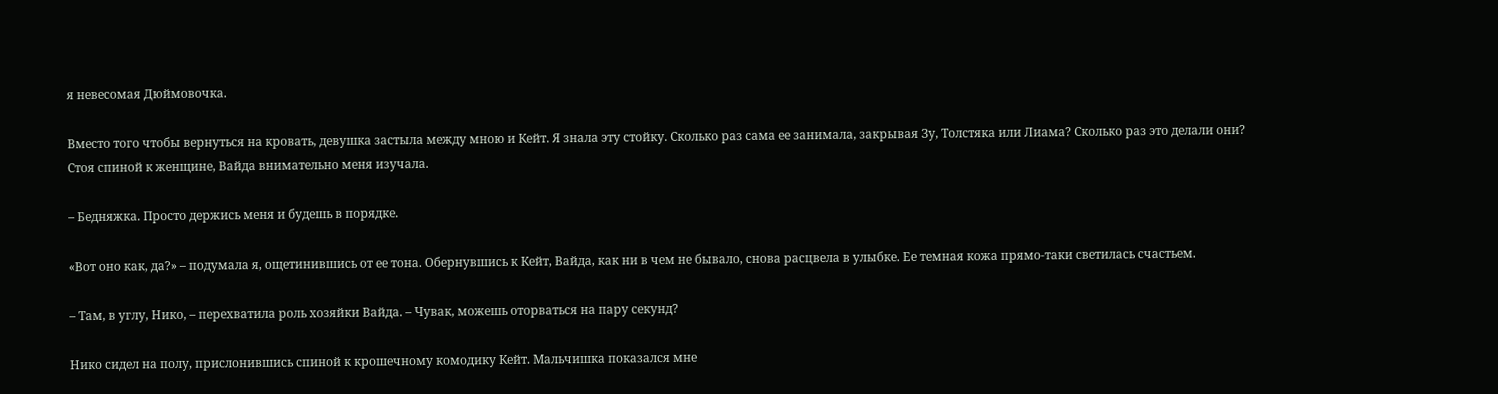я невесомая Дюймовочка.

Вместо того чтобы вернуться на кровать, девушка застыла между мною и Кейт. Я знала эту стойку. Сколько раз сама ее занимала, закрывая Зу, Толстяка или Лиама? Сколько раз это делали они? Стоя спиной к женщине, Вайда внимательно меня изучала.

– Бедняжка. Просто держись меня и будешь в порядке.

«Вот оно как, да?» – подумала я, ощетинившись от ее тона. Обернувшись к Кейт, Вайда, как ни в чем не бывало, снова расцвела в улыбке. Ее темная кожа прямо-таки светилась счастьем.

– Там, в углу, Нико, – перехватила роль хозяйки Вайда. – Чувак, можешь оторваться на пару секунд?

Нико сидел на полу, прислонившись спиной к крошечному комодику Кейт. Мальчишка показался мне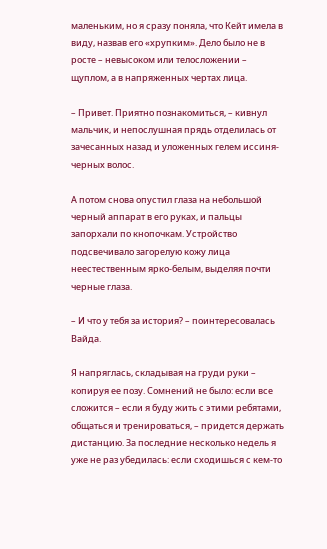маленьким, но я сразу поняла, что Кейт имела в виду, назвав его «хрупким». Дело было не в росте – невысоком или телосложении – щуплом, а в напряженных чертах лица.

– Привет. Приятно познакомиться, – кивнул мальчик, и непослушная прядь отделилась от зачесанных назад и уложенных гелем иссиня-черных волос.

А потом снова опустил глаза на небольшой черный аппарат в его руках, и пальцы запорхали по кнопочкам. Устройство подсвечивало загорелую кожу лица неестественным ярко-белым, выделяя почти черные глаза.

– И что у тебя за история? – поинтересовалась Вайда.

Я напряглась, складывая на груди руки – копируя ее позу. Сомнений не было: если все сложится – если я буду жить с этими ребятами, общаться и тренироваться, – придется держать дистанцию. За последние несколько недель я уже не раз убедилась: если сходишься с кем-то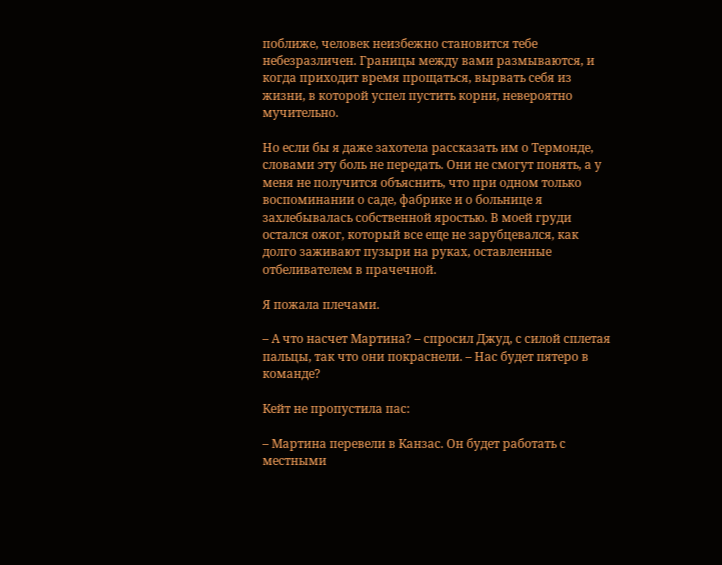поближе, человек неизбежно становится тебе небезразличен. Границы между вами размываются, и когда приходит время прощаться, вырвать себя из жизни, в которой успел пустить корни, невероятно мучительно.

Но если бы я даже захотела рассказать им о Термонде, словами эту боль не передать. Они не смогут понять, а у меня не получится объяснить, что при одном только воспоминании о саде, фабрике и о больнице я захлебывалась собственной яростью. В моей груди остался ожог, который все еще не зарубцевался, как долго заживают пузыри на руках, оставленные отбеливателем в прачечной.

Я пожала плечами.

– А что насчет Мартина? – спросил Джуд, с силой сплетая пальцы, так что они покраснели. – Нас будет пятеро в команде?

Кейт не пропустила пас:

– Мартина перевели в Канзас. Он будет работать с местными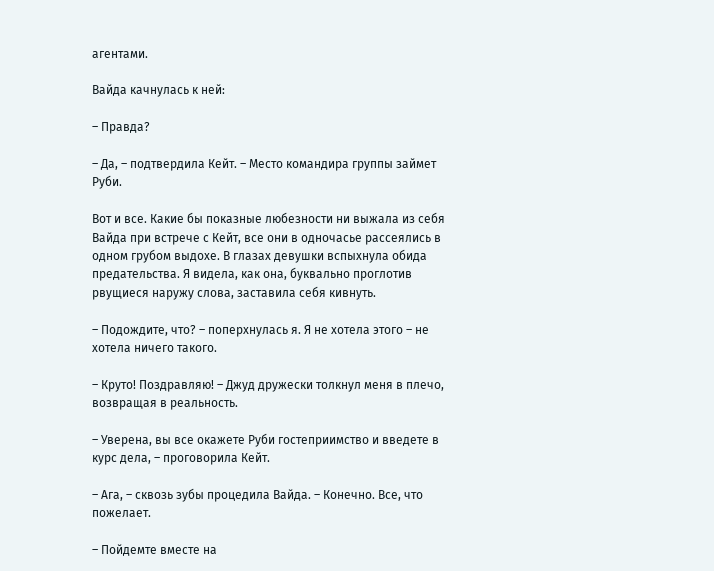агентами.

Вайда качнулась к ней:

– Правда?

– Да, – подтвердила Кейт. – Место командира группы займет Руби.

Вот и все. Какие бы показные любезности ни выжала из себя Вайда при встрече с Кейт, все они в одночасье рассеялись в одном грубом выдохе. В глазах девушки вспыхнула обида предательства. Я видела, как она, буквально проглотив рвущиеся наружу слова, заставила себя кивнуть.

– Подождите, что? – поперхнулась я. Я не хотела этого – не хотела ничего такого.

– Круто! Поздравляю! – Джуд дружески толкнул меня в плечо, возвращая в реальность.

– Уверена, вы все окажете Руби гостеприимство и введете в курс дела, – проговорила Кейт.

– Ага, – сквозь зубы процедила Вайда. – Конечно. Все, что пожелает.

– Пойдемте вместе на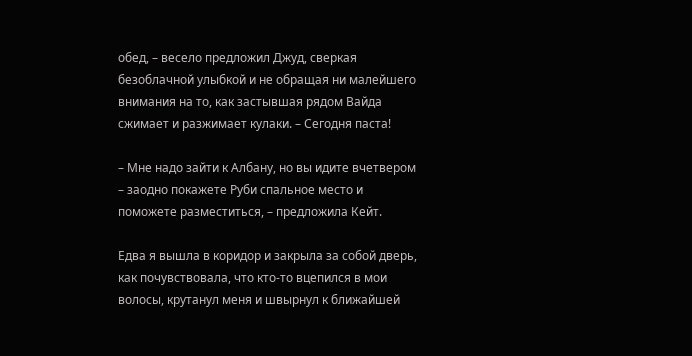обед, – весело предложил Джуд, сверкая безоблачной улыбкой и не обращая ни малейшего внимания на то, как застывшая рядом Вайда сжимает и разжимает кулаки. – Сегодня паста!

– Мне надо зайти к Албану, но вы идите вчетвером – заодно покажете Руби спальное место и поможете разместиться, – предложила Кейт.

Едва я вышла в коридор и закрыла за собой дверь, как почувствовала, что кто-то вцепился в мои волосы, крутанул меня и швырнул к ближайшей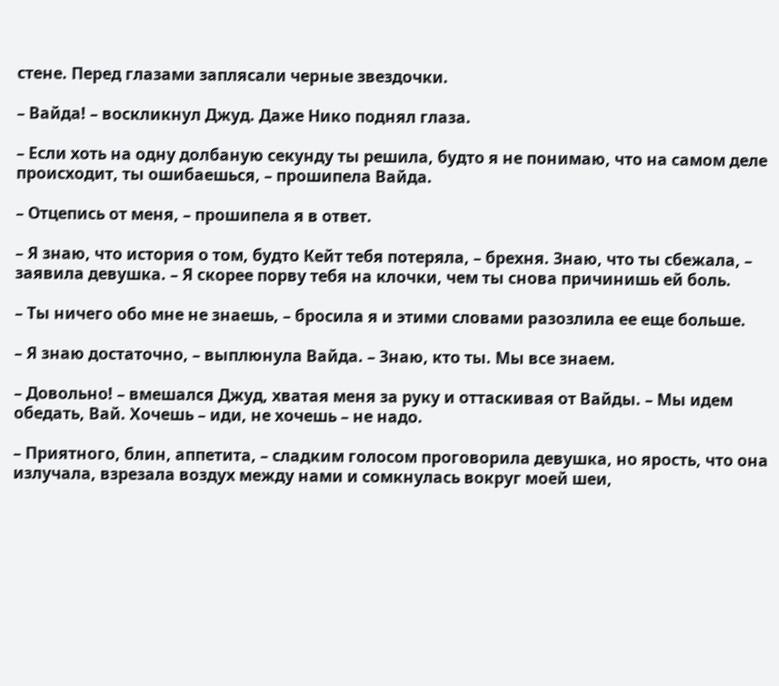стене. Перед глазами заплясали черные звездочки.

– Вайда! – воскликнул Джуд. Даже Нико поднял глаза.

– Если хоть на одну долбаную секунду ты решила, будто я не понимаю, что на самом деле происходит, ты ошибаешься, – прошипела Вайда.

– Отцепись от меня, – прошипела я в ответ.

– Я знаю, что история о том, будто Кейт тебя потеряла, – брехня. Знаю, что ты сбежала, – заявила девушка. – Я скорее порву тебя на клочки, чем ты снова причинишь ей боль.

– Ты ничего обо мне не знаешь, – бросила я и этими словами разозлила ее еще больше.

– Я знаю достаточно, – выплюнула Вайда. – Знаю, кто ты. Мы все знаем.

– Довольно! – вмешался Джуд, хватая меня за руку и оттаскивая от Вайды. – Мы идем обедать, Вай. Хочешь – иди, не хочешь – не надо.

– Приятного, блин, аппетита, – сладким голосом проговорила девушка, но ярость, что она излучала, взрезала воздух между нами и сомкнулась вокруг моей шеи,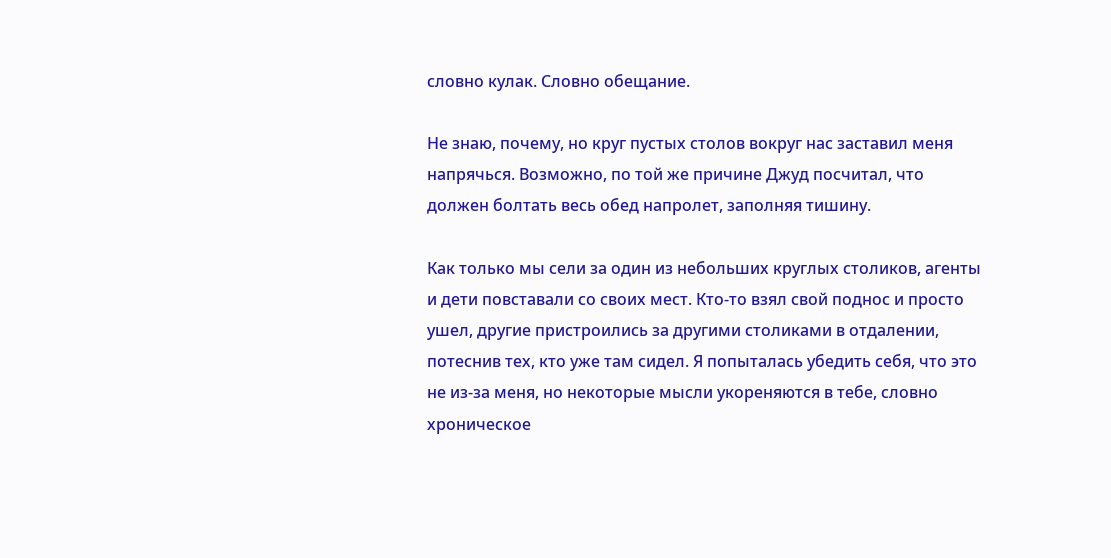словно кулак. Словно обещание.

Не знаю, почему, но круг пустых столов вокруг нас заставил меня напрячься. Возможно, по той же причине Джуд посчитал, что должен болтать весь обед напролет, заполняя тишину.

Как только мы сели за один из небольших круглых столиков, агенты и дети повставали со своих мест. Кто-то взял свой поднос и просто ушел, другие пристроились за другими столиками в отдалении, потеснив тех, кто уже там сидел. Я попыталась убедить себя, что это не из-за меня, но некоторые мысли укореняются в тебе, словно хроническое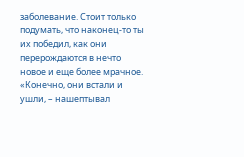заболевание. Стоит только подумать, что наконец-то ты их победил, как они перерождаются в нечто новое и еще более мрачное. «Конечно, они встали и ушли, – нашептывал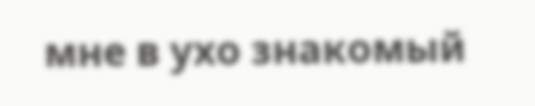мне в ухо знакомый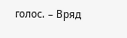голос. – Вряд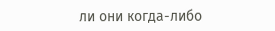ли они когда-либо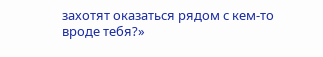захотят оказаться рядом с кем-то вроде тебя?»